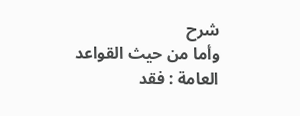شرح
وأما من حيث القواعد العامة : فقد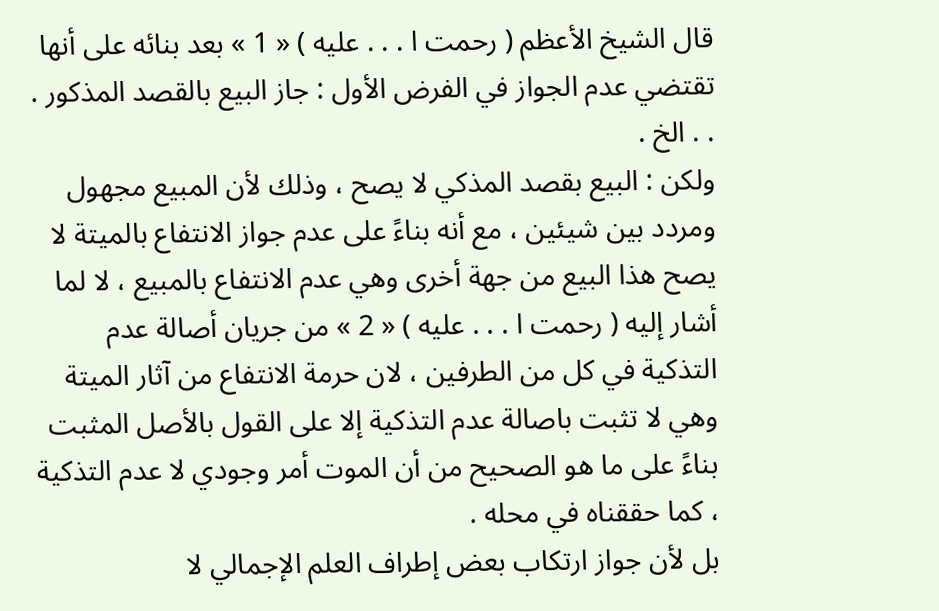قال الشيخ الأعظم ( رحمت ا . . . عليه ) « 1 » بعد بنائه على أنها تقتضي عدم الجواز في الفرض الأول : جاز البيع بالقصد المذكور . . . الخ .
ولكن : البيع بقصد المذكي لا يصح ، وذلك لأن المبيع مجهول ومردد بين شيئين ، مع أنه بناءً على عدم جواز الانتفاع بالميتة لا يصح هذا البيع من جهة أخرى وهي عدم الانتفاع بالمبيع ، لا لما أشار إليه ( رحمت ا . . . عليه ) « 2 » من جريان أصالة عدم التذكية في كل من الطرفين ، لان حرمة الانتفاع من آثار الميتة وهي لا تثبت باصالة عدم التذكية إلا على القول بالأصل المثبت بناءً على ما هو الصحيح من أن الموت أمر وجودي لا عدم التذكية ، كما حققناه في محله .
بل لأن جواز ارتكاب بعض إطراف العلم الإجمالي لا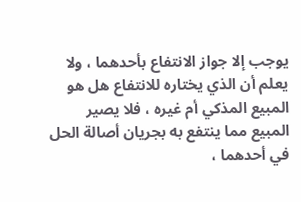يوجب إلا جواز الانتفاع بأحدهما ، ولا يعلم أن الذي يختاره للانتفاع هل هو المبيع المذكي أم غيره ، فلا يصير المبيع مما ينتفع به بجريان أصالة الحل في أحدهما ،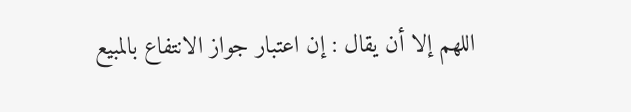اللهم إلا أن يقال : إن اعتبار جواز الانتفاع بالمبيع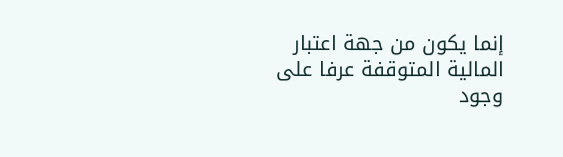إنما يكون من جهة اعتبار المالية المتوقفة عرفا على وجود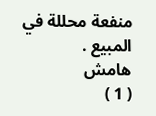منفعة محللة في المبيع .
هامش
( 1 )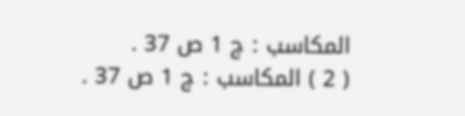المكاسب : ج 1 ص 37 .
( 2 ) المكاسب : ج 1 ص 37 .